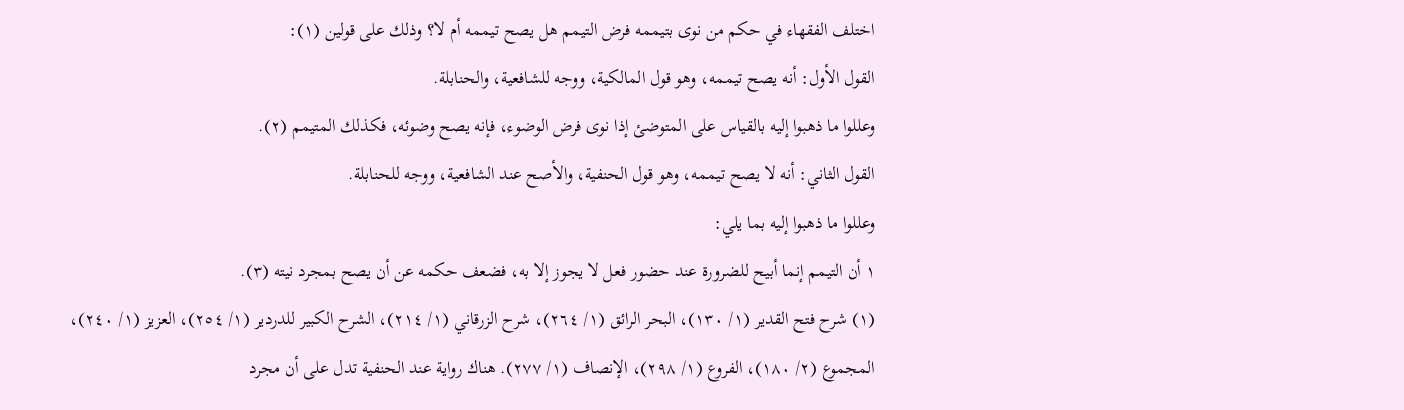اختلف الفقهاء في حكم من نوى بتيممه فرض التيمم هل يصح تيممه أم لا؟ وذلك على قولين (١):
القول الأول: أنه يصح تيممه، وهو قول المالكية، ووجه للشافعية، والحنابلة.
وعللوا ما ذهبوا إليه بالقياس على المتوضئ إذا نوى فرض الوضوء، فإنه يصح وضوئه، فكذلك المتيمم (٢).
القول الثاني: أنه لا يصح تيممه، وهو قول الحنفية، والأصح عند الشافعية، ووجه للحنابلة.
وعللوا ما ذهبوا إليه بما يلي:
١ أن التيمم إنما أبيح للضرورة عند حضور فعل لا يجوز إلا به، فضعف حكمه عن أن يصح بمجرد نيته (٣).
(١) شرح فتح القدير (١/ ١٣٠)، البحر الرائق (١/ ٢٦٤)، شرح الزرقاني (١/ ٢١٤)، الشرح الكبير للدردير (١/ ٢٥٤)، العزيز (١/ ٢٤٠)، المجموع (٢/ ١٨٠)، الفروع (١/ ٢٩٨)، الإنصاف (١/ ٢٧٧). هناك رواية عند الحنفية تدل على أن مجرد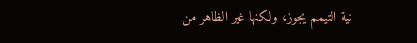نية التيمم يجوز، ولكنها غير الظاهر من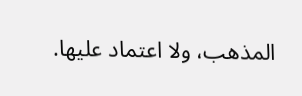المذهب، ولا اعتماد عليها.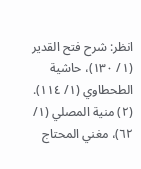انظر: شرح فتح القدير (١/ ١٣٠)، حاشية الطحطاوي (١/ ١١٤). (٢) منية المصلي (١/ ٦٢)، مغني المحتاج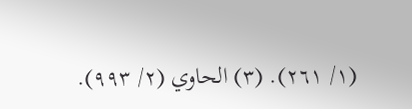(١/ ٢٦١). (٣) الحاوي (٢/ ٩٩٣).